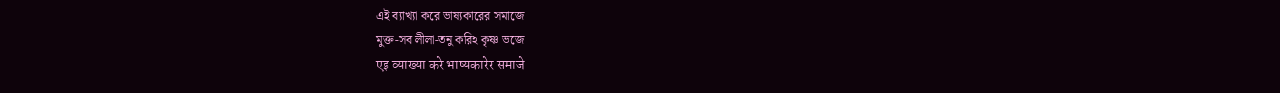এই ব্যাখ্যা করে ভাষ্যকারের সমাজে
মুক্ত-সব লীলা-তনু করিঽ কৃষ্ণ ভজে
एइ व्याख्या करे भाष्यकारेर समाजे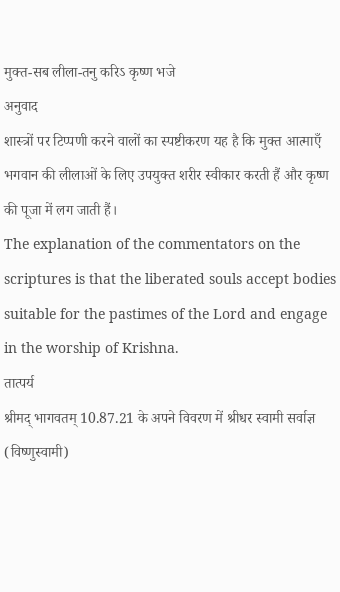मुक्त-सब लीला-तनु करिऽ कृष्ण भजे
अनुवाद
शास्त्रों पर टिप्पणी करने वालों का स्पष्टीकरण यह है कि मुक्त आत्माएँ भगवान की लीलाओं के लिए उपयुक्त शरीर स्वीकार करती हैं और कृष्ण की पूजा में लग जाती हैं।
The explanation of the commentators on the scriptures is that the liberated souls accept bodies suitable for the pastimes of the Lord and engage in the worship of Krishna.
तात्पर्य
श्रीमद् भागवतम् 10.87.21 के अपने विवरण में श्रीधर स्वामी सर्वाज्ञ (विष्णुस्वामी)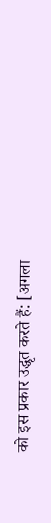को इस प्रकार उद्धृत करते हैं: [अगला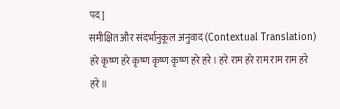पद]
समीक्षित और संदर्भानुकूल अनुवाद (Contextual Translation)
हरे कृष्ण हरे कृष्ण कृष्ण कृष्ण हरे हरे। हरे राम हरे राम राम राम हरे हरे॥